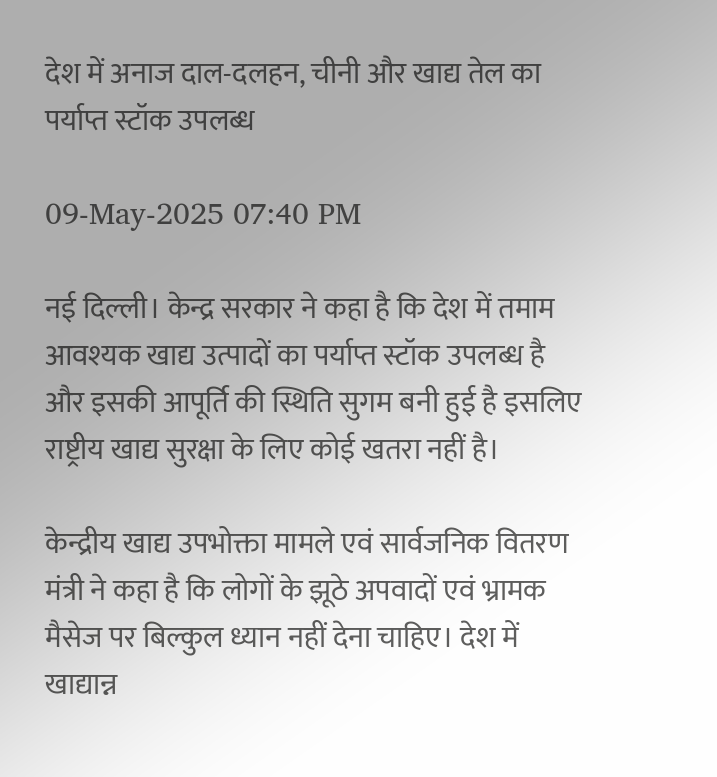देश में अनाज दाल-दलहन, चीनी और खाद्य तेल का पर्याप्त स्टॉक उपलब्ध

09-May-2025 07:40 PM

नई दिल्ली। केन्द्र सरकार ने कहा है कि देश में तमाम आवश्यक खाद्य उत्पादों का पर्याप्त स्टॉक उपलब्ध है और इसकी आपूर्ति की स्थिति सुगम बनी हुई है इसलिए राष्ट्रीय खाद्य सुरक्षा के लिए कोई खतरा नहीं है।

केन्द्रीय खाद्य उपभोक्ता मामले एवं सार्वजनिक वितरण मंत्री ने कहा है कि लोगों के झूठे अपवादों एवं भ्रामक मैसेज पर बिल्कुल ध्यान नहीं देना चाहिए। देश में खाद्यान्न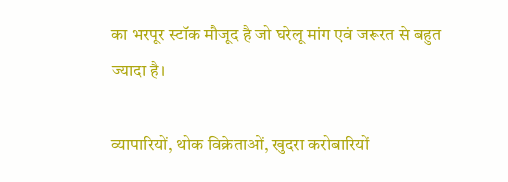का भरपूर स्टॉक मौजूद है जो घरेलू मांग एवं जरूरत से बहुत ज्यादा है।

व्यापारियों, थोक विक्रेताओं, खुदरा करोबारियों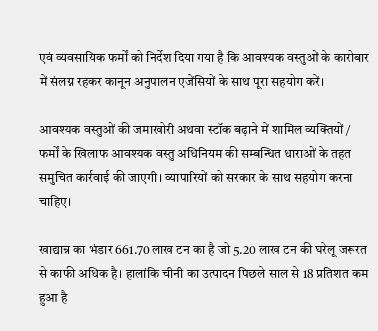एवं व्यवसायिक फर्मों को निर्देश दिया गया है कि आवश्यक वस्तुओं के कारोबार में संलग्न रहकर कानून अनुपालन एजेंसियों के साथ पूरा सहयोग करें।

आवश्यक वस्तुओं की जमाखोरी अथवा स्टॉक बढ़ाने में शामिल व्यक्तियों / फर्मों के खिलाफ आवश्यक वस्तु अधिनियम की सम्बन्धित धाराओं के तहत समुचित कार्रवाई की जाएगी। व्यापारियों को सरकार के साथ सहयोग करना चाहिए।

खाद्यान्न का भंडार 661.70 लाख टन का है जो 5.20 लाख टन की घरेलू जरूरत से काफी अधिक है। हालांकि चीनी का उत्पादन पिछले साल से 18 प्रतिशत कम हुआ है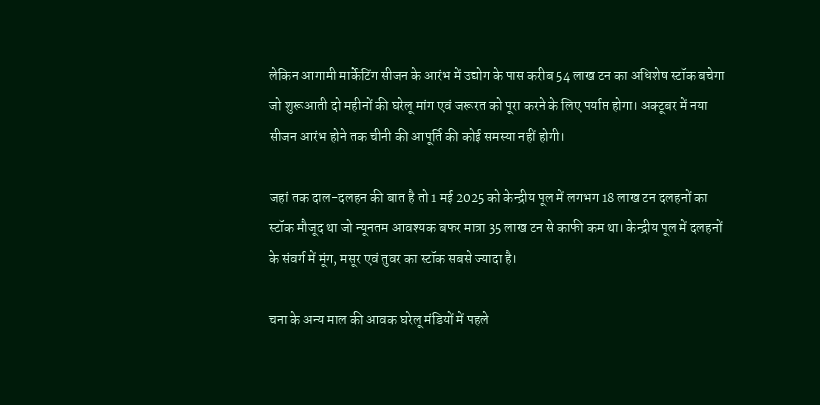लेकिन आगामी मार्केटिंग सीजन के आरंभ में उद्योग के पास करीब 54 लाख टन का अधिशेष स्टॉक बचेगा जो शुरूआती दो महीनों की घरेलू मांग एवं जरूरत को पूरा करने के लिए पर्याप्त होगा। अक्टूबर में नया सीजन आरंभ होने तक चीनी की आपूर्ति की कोई समस्या नहीं होगी।

जहां तक दाल-दलहन की बात है तो 1 मई 2025 को केन्द्रीय पूल में लगभग 18 लाख टन दलहनों का स्टॉक मौजूद था जो न्यूनतम आवश्यक बफर मात्रा 35 लाख टन से काफी कम था। केन्द्रीय पूल में दलहनों के संवर्ग में मूंग, मसूर एवं तुवर का स्टॉक सबसे ज्यादा है।

चना के अन्य माल की आवक घरेलू मंडियों में पहले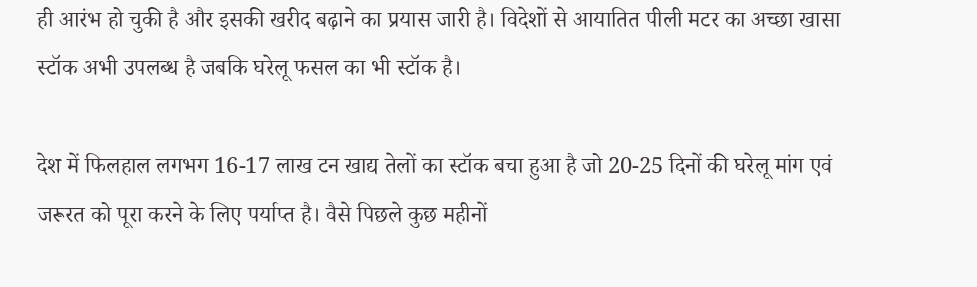ही आरंभ हो चुकी है और इसकी खरीद बढ़ाने का प्रयास जारी है। विदेशों से आयातित पीली मटर का अच्छा खासा स्टॉक अभी उपलब्ध है जबकि घरेलू फसल का भी स्टॉक है।

देश में फिलहाल लगभग 16-17 लाख टन खाद्य तेलों का स्टॉक बचा हुआ है जो 20-25 दिनों की घरेलू मांग एवं जरूरत को पूरा करने के लिए पर्याप्त है। वैसे पिछले कुछ महीनों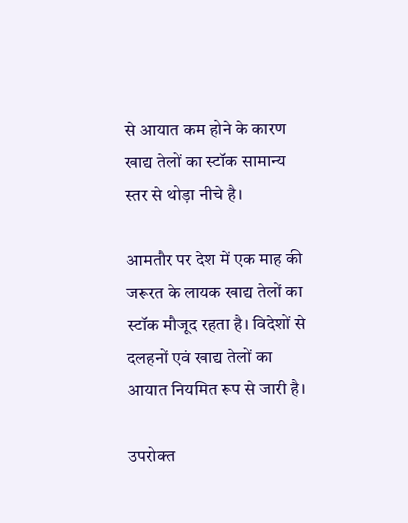से आयात कम होने के कारण खाद्य तेलों का स्टॉक सामान्य स्तर से थोड़ा नीचे है।

आमतौर पर देश में एक माह की जरूरत के लायक खाद्य तेलों का स्टॉक मौजूद रहता है। विदेशों से दलहनों एवं खाद्य तेलों का आयात नियमित रूप से जारी है।

उपरोक्त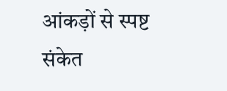आंकड़ों से स्पष्ट संकेत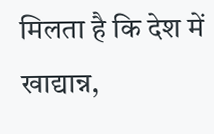मिलता है कि देश में खाद्यान्न,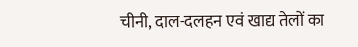चीनी, दाल-दलहन एवं खाद्य तेलों का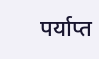पर्याप्त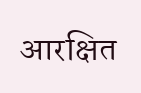आरक्षित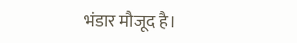भंडार मौजूद है।